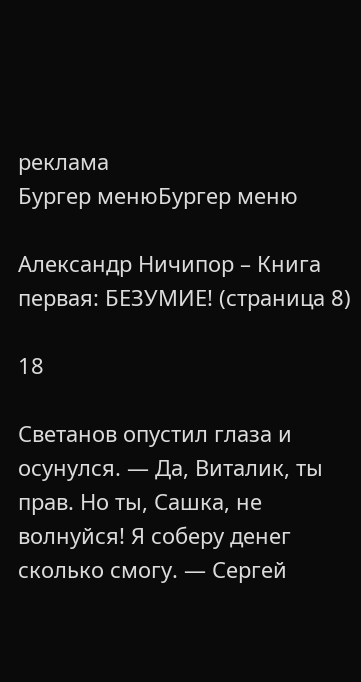реклама
Бургер менюБургер меню

Александр Ничипор – Книга первая: БЕЗУМИЕ! (страница 8)

18

Светанов опустил глаза и осунулся. — Да, Виталик, ты прав. Но ты, Сашка, не волнуйся! Я соберу денег сколько смогу. — Сергей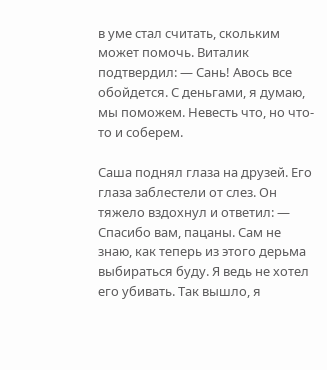в уме стал считать, скольким может помочь. Виталик подтвердил: — Сань! Авось все обойдется. С деньгами, я думаю, мы поможем. Невесть что, но что-то и соберем.

Саша поднял глаза на друзей. Его глаза заблестели от слез. Он тяжело вздохнул и ответил: — Спасибо вам, пацаны. Сам не знаю, как теперь из этого дерьма выбираться буду. Я ведь не хотел его убивать. Так вышло, я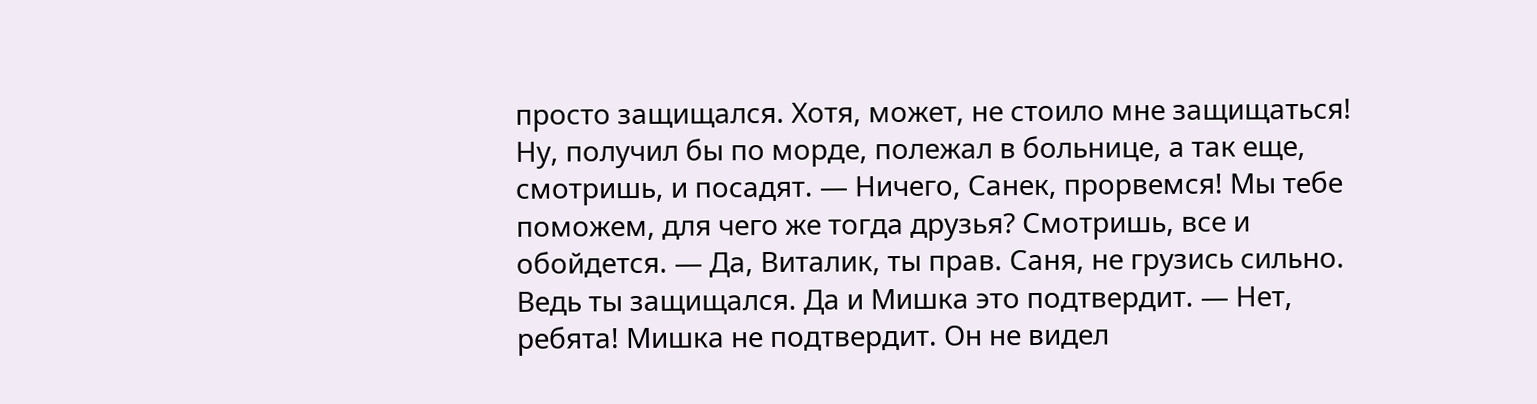просто защищался. Хотя, может, не стоило мне защищаться! Ну, получил бы по морде, полежал в больнице, а так еще, смотришь, и посадят. — Ничего, Санек, прорвемся! Мы тебе поможем, для чего же тогда друзья? Смотришь, все и обойдется. — Да, Виталик, ты прав. Саня, не грузись сильно. Ведь ты защищался. Да и Мишка это подтвердит. — Нет, ребята! Мишка не подтвердит. Он не видел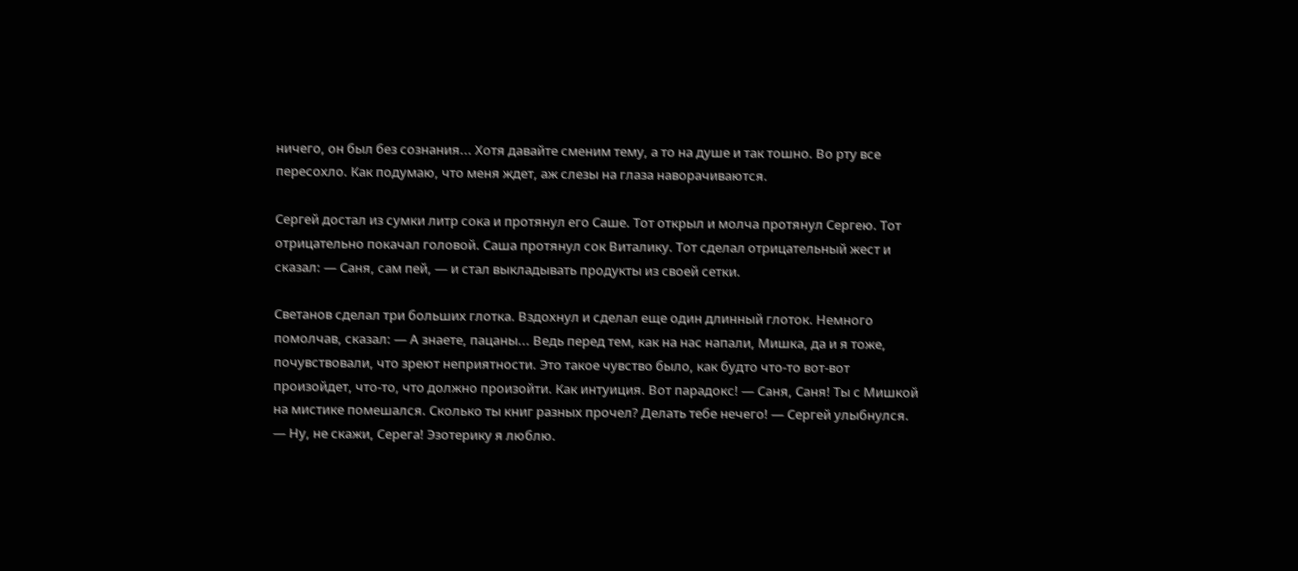ничего, он был без сознания... Хотя давайте сменим тему, а то на душе и так тошно. Во рту все пересохло. Как подумаю, что меня ждет, аж слезы на глаза наворачиваются.

Сергей достал из сумки литр сока и протянул его Саше. Тот открыл и молча протянул Сергею. Тот отрицательно покачал головой. Саша протянул сок Виталику. Тот сделал отрицательный жест и сказал: — Саня, сам пей, — и стал выкладывать продукты из своей сетки.

Светанов сделал три больших глотка. Вздохнул и сделал еще один длинный глоток. Немного помолчав, сказал: — А знаете, пацаны... Ведь перед тем, как на нас напали, Мишка, да и я тоже, почувствовали, что зреют неприятности. Это такое чувство было, как будто что-то вот-вот произойдет, что-то, что должно произойти. Как интуиция. Вот парадокс! — Саня, Саня! Ты с Мишкой на мистике помешался. Сколько ты книг разных прочел? Делать тебе нечего! — Сергей улыбнулся. — Ну, не скажи, Серега! Эзотерику я люблю.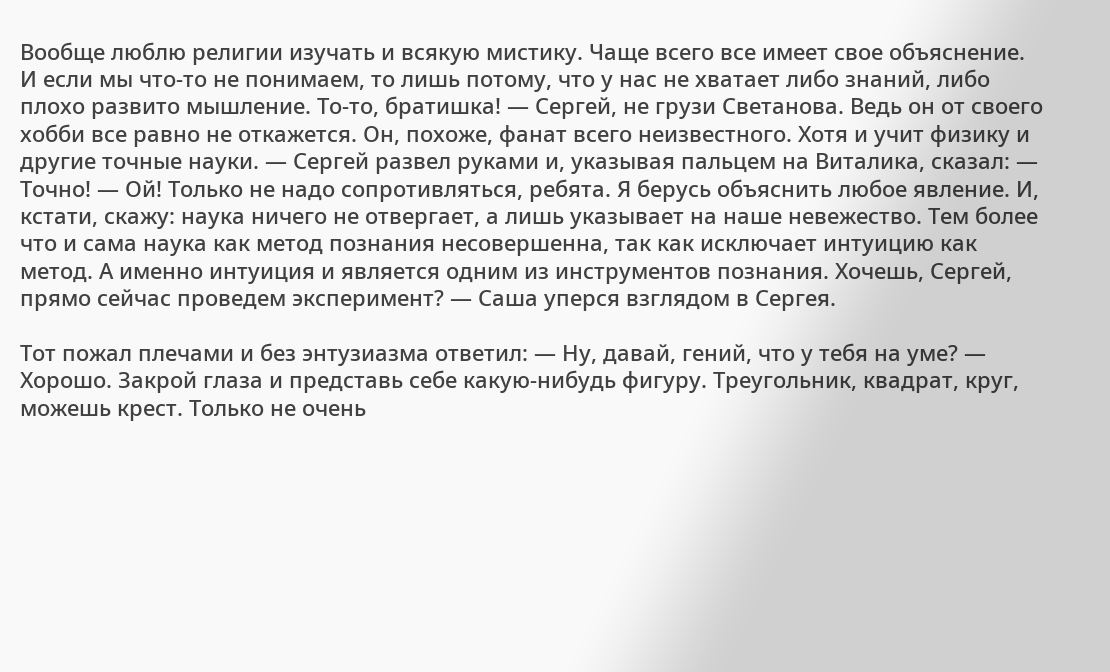Вообще люблю религии изучать и всякую мистику. Чаще всего все имеет свое объяснение. И если мы что-то не понимаем, то лишь потому, что у нас не хватает либо знаний, либо плохо развито мышление. То-то, братишка! — Сергей, не грузи Светанова. Ведь он от своего хобби все равно не откажется. Он, похоже, фанат всего неизвестного. Хотя и учит физику и другие точные науки. — Сергей развел руками и, указывая пальцем на Виталика, сказал: — Точно! — Ой! Только не надо сопротивляться, ребята. Я берусь объяснить любое явление. И, кстати, скажу: наука ничего не отвергает, а лишь указывает на наше невежество. Тем более что и сама наука как метод познания несовершенна, так как исключает интуицию как метод. А именно интуиция и является одним из инструментов познания. Хочешь, Сергей, прямо сейчас проведем эксперимент? — Саша уперся взглядом в Сергея.

Тот пожал плечами и без энтузиазма ответил: — Ну, давай, гений, что у тебя на уме? — Хорошо. Закрой глаза и представь себе какую-нибудь фигуру. Треугольник, квадрат, круг, можешь крест. Только не очень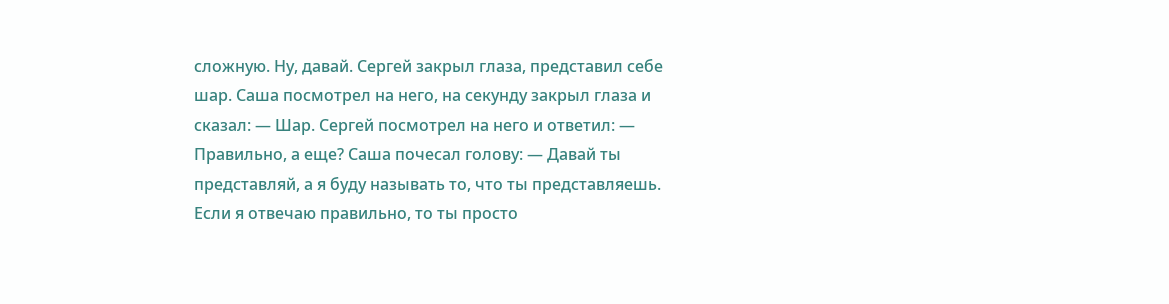сложную. Ну, давай. Сергей закрыл глаза, представил себе шар. Саша посмотрел на него, на секунду закрыл глаза и сказал: — Шар. Сергей посмотрел на него и ответил: — Правильно, а еще? Саша почесал голову: — Давай ты представляй, а я буду называть то, что ты представляешь. Если я отвечаю правильно, то ты просто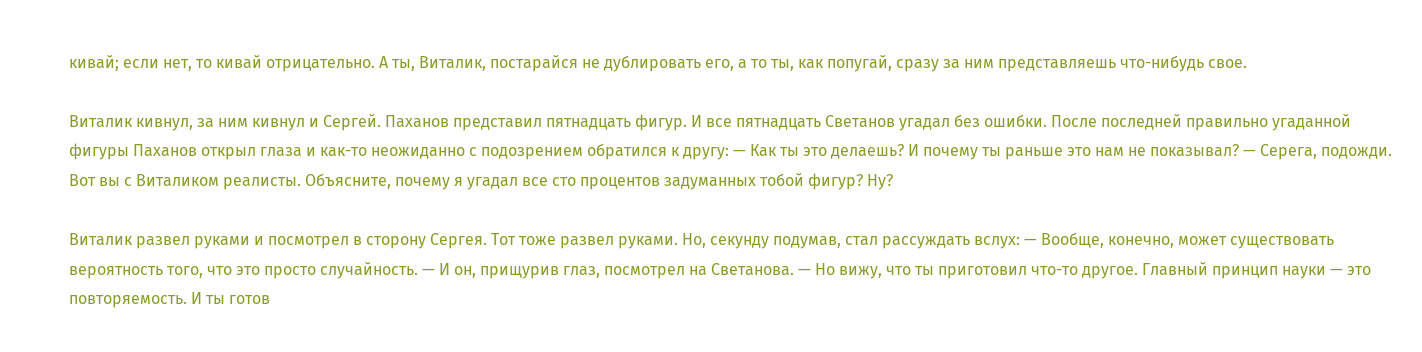кивай; если нет, то кивай отрицательно. А ты, Виталик, постарайся не дублировать его, а то ты, как попугай, сразу за ним представляешь что-нибудь свое.

Виталик кивнул, за ним кивнул и Сергей. Паханов представил пятнадцать фигур. И все пятнадцать Светанов угадал без ошибки. После последней правильно угаданной фигуры Паханов открыл глаза и как-то неожиданно с подозрением обратился к другу: — Как ты это делаешь? И почему ты раньше это нам не показывал? — Серега, подожди. Вот вы с Виталиком реалисты. Объясните, почему я угадал все сто процентов задуманных тобой фигур? Ну?

Виталик развел руками и посмотрел в сторону Сергея. Тот тоже развел руками. Но, секунду подумав, стал рассуждать вслух: — Вообще, конечно, может существовать вероятность того, что это просто случайность. — И он, прищурив глаз, посмотрел на Светанова. — Но вижу, что ты приготовил что-то другое. Главный принцип науки — это повторяемость. И ты готов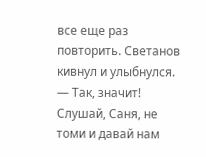все еще раз повторить. Светанов кивнул и улыбнулся. — Так, значит! Слушай, Саня, не томи и давай нам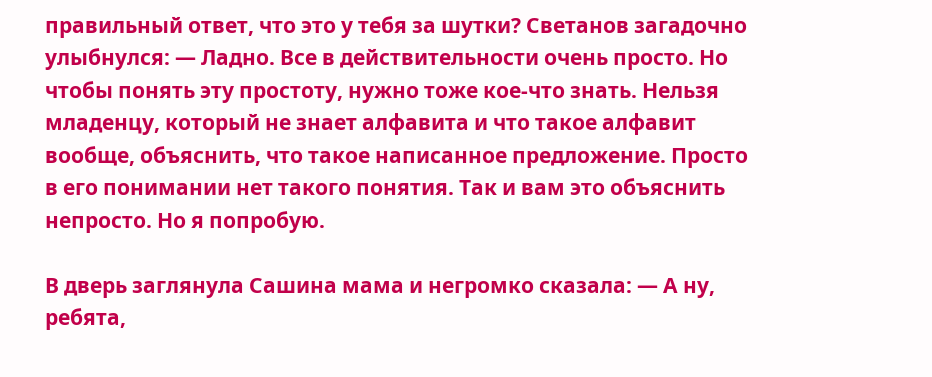правильный ответ, что это у тебя за шутки? Светанов загадочно улыбнулся: — Ладно. Все в действительности очень просто. Но чтобы понять эту простоту, нужно тоже кое-что знать. Нельзя младенцу, который не знает алфавита и что такое алфавит вообще, объяснить, что такое написанное предложение. Просто в его понимании нет такого понятия. Так и вам это объяснить непросто. Но я попробую.

В дверь заглянула Сашина мама и негромко сказала: — А ну, ребята,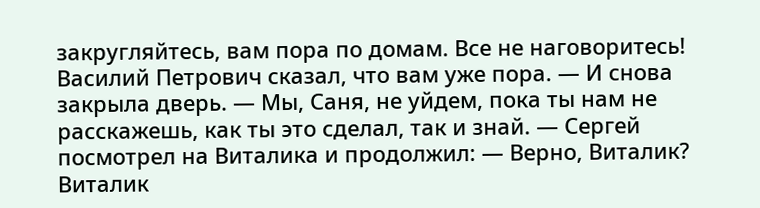закругляйтесь, вам пора по домам. Все не наговоритесь! Василий Петрович сказал, что вам уже пора. — И снова закрыла дверь. — Мы, Саня, не уйдем, пока ты нам не расскажешь, как ты это сделал, так и знай. — Сергей посмотрел на Виталика и продолжил: — Верно, Виталик? Виталик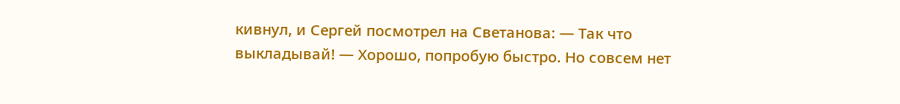кивнул, и Сергей посмотрел на Светанова: — Так что выкладывай! — Хорошо, попробую быстро. Но совсем нет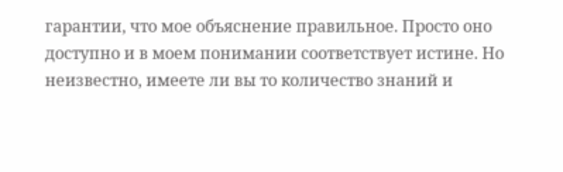гарантии, что мое объяснение правильное. Просто оно доступно и в моем понимании соответствует истине. Но неизвестно, имеете ли вы то количество знаний и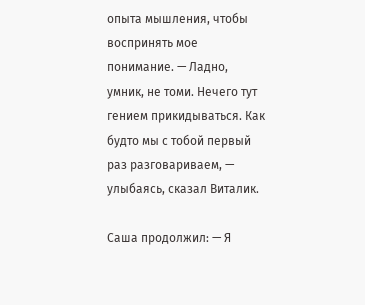опыта мышления, чтобы воспринять мое понимание. — Ладно, умник, не томи. Нечего тут гением прикидываться. Как будто мы с тобой первый раз разговариваем, — улыбаясь, сказал Виталик.

Саша продолжил: — Я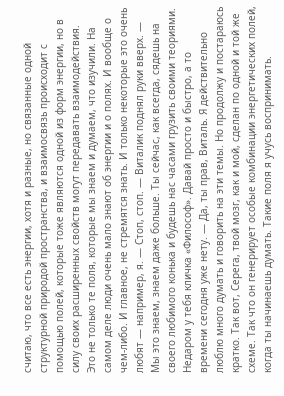считаю, что все есть энергии, хотя и разные, но связанные одной структурной природой пространства, и взаимосвязь происходит с помощью полей, которые тоже являются одной из форм энергии, но в силу своих расширенных свойств могут передавать взаимодействия. Это не только те поля, которые мы знаем и думаем, что изучили. На самом деле люди очень мало знают об энергии и о полях. И вообще о чем-либо. И главное, не стремятся знать. И только некоторые это очень любят — например, я. — Стоп, стоп. — Виталик поднял руки вверх. — Мы это знаем, знаем даже больше. Ты сейчас, как всегда, сядешь на своего любимого конька и будешь нас часами грузить своими теориями. Недаром у тебя кличка «Философ». Давай просто и быстро, а то времени сегодня уже нету. — Да, ты прав, Виталь. Я действительно люблю много думать и говорить на эти темы. Но продолжу и постараюсь кратко. Так вот, Серега, твой мозг, как и мой, сделан по одной и той же схеме. Так что он генерирует особые комбинации энергетических полей, когда ты начинаешь думать. Такие поля я учусь воспринимать.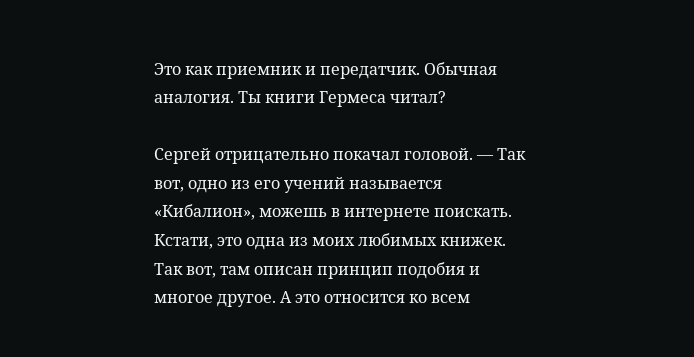Это как приемник и передатчик. Обычная аналогия. Ты книги Гермеса читал?

Сергей отрицательно покачал головой. — Так вот, одно из его учений называется «Кибалион», можешь в интернете поискать. Кстати, это одна из моих любимых книжек. Так вот, там описан принцип подобия и многое другое. А это относится ко всем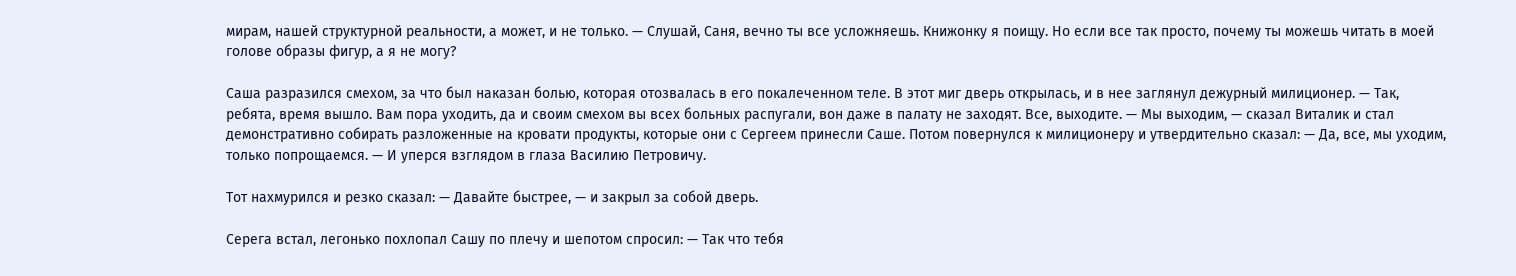мирам, нашей структурной реальности, а может, и не только. — Слушай, Саня, вечно ты все усложняешь. Книжонку я поищу. Но если все так просто, почему ты можешь читать в моей голове образы фигур, а я не могу?

Саша разразился смехом, за что был наказан болью, которая отозвалась в его покалеченном теле. В этот миг дверь открылась, и в нее заглянул дежурный милиционер. — Так, ребята, время вышло. Вам пора уходить, да и своим смехом вы всех больных распугали, вон даже в палату не заходят. Все, выходите. — Мы выходим, — сказал Виталик и стал демонстративно собирать разложенные на кровати продукты, которые они с Сергеем принесли Саше. Потом повернулся к милиционеру и утвердительно сказал: — Да, все, мы уходим, только попрощаемся. — И уперся взглядом в глаза Василию Петровичу.

Тот нахмурился и резко сказал: — Давайте быстрее, — и закрыл за собой дверь.

Серега встал, легонько похлопал Сашу по плечу и шепотом спросил: — Так что тебя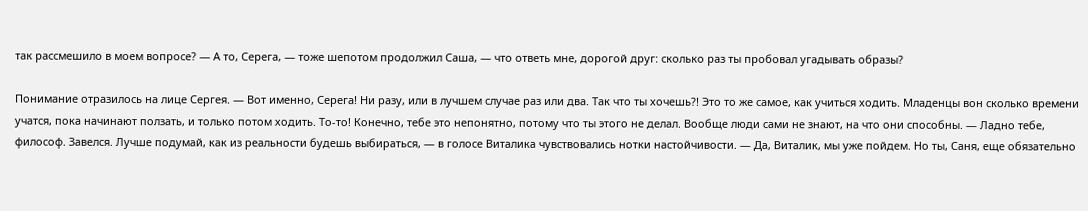так рассмешило в моем вопросе? — А то, Серега, — тоже шепотом продолжил Саша, — что ответь мне, дорогой друг: сколько раз ты пробовал угадывать образы?

Понимание отразилось на лице Сергея. — Вот именно, Серега! Ни разу, или в лучшем случае раз или два. Так что ты хочешь?! Это то же самое, как учиться ходить. Младенцы вон сколько времени учатся, пока начинают ползать, и только потом ходить. То-то! Конечно, тебе это непонятно, потому что ты этого не делал. Вообще люди сами не знают, на что они способны. — Ладно тебе, философ. Завелся. Лучше подумай, как из реальности будешь выбираться, — в голосе Виталика чувствовались нотки настойчивости. — Да, Виталик, мы уже пойдем. Но ты, Саня, еще обязательно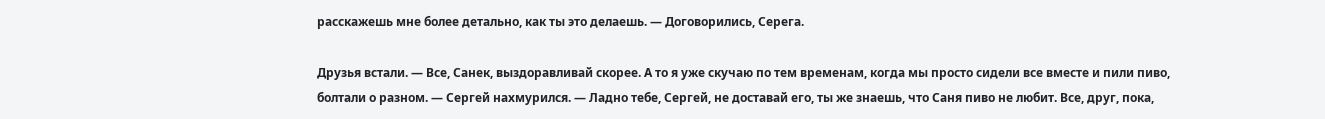расскажешь мне более детально, как ты это делаешь. — Договорились, Серега.

Друзья встали. — Все, Санек, выздоравливай скорее. А то я уже скучаю по тем временам, когда мы просто сидели все вместе и пили пиво, болтали о разном. — Сергей нахмурился. — Ладно тебе, Сергей, не доставай его, ты же знаешь, что Саня пиво не любит. Все, друг, пока,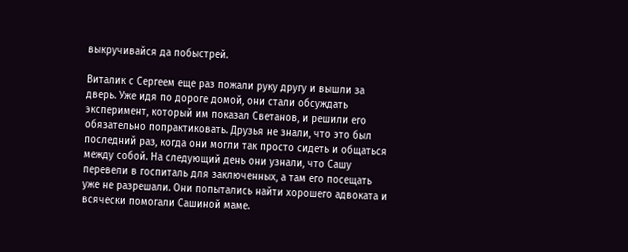выкручивайся да побыстрей.

Виталик с Сергеем еще раз пожали руку другу и вышли за дверь. Уже идя по дороге домой, они стали обсуждать эксперимент, который им показал Светанов, и решили его обязательно попрактиковать. Друзья не знали, что это был последний раз, когда они могли так просто сидеть и общаться между собой. На следующий день они узнали, что Сашу перевели в госпиталь для заключенных, а там его посещать уже не разрешали. Они попытались найти хорошего адвоката и всячески помогали Сашиной маме.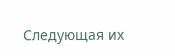Следующая их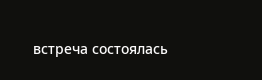встреча состоялась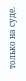только на суде.